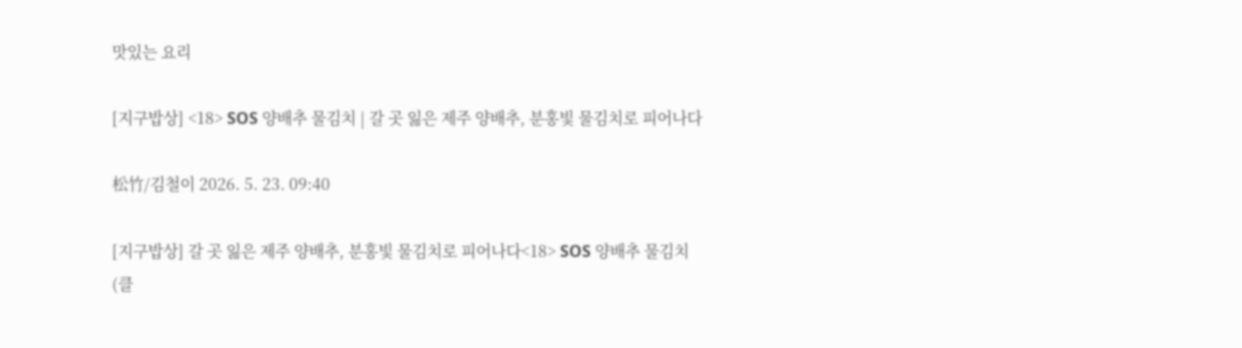맛있는 요리

[지구밥상] <18> SOS 양배추 물김치 | 갈 곳 잃은 제주 양배추, 분홍빛 물김치로 피어나다

松竹/김철이 2026. 5. 23. 09:40

[지구밥상] 갈 곳 잃은 제주 양배추, 분홍빛 물김치로 피어나다<18> SOS 양배추 물김치
(클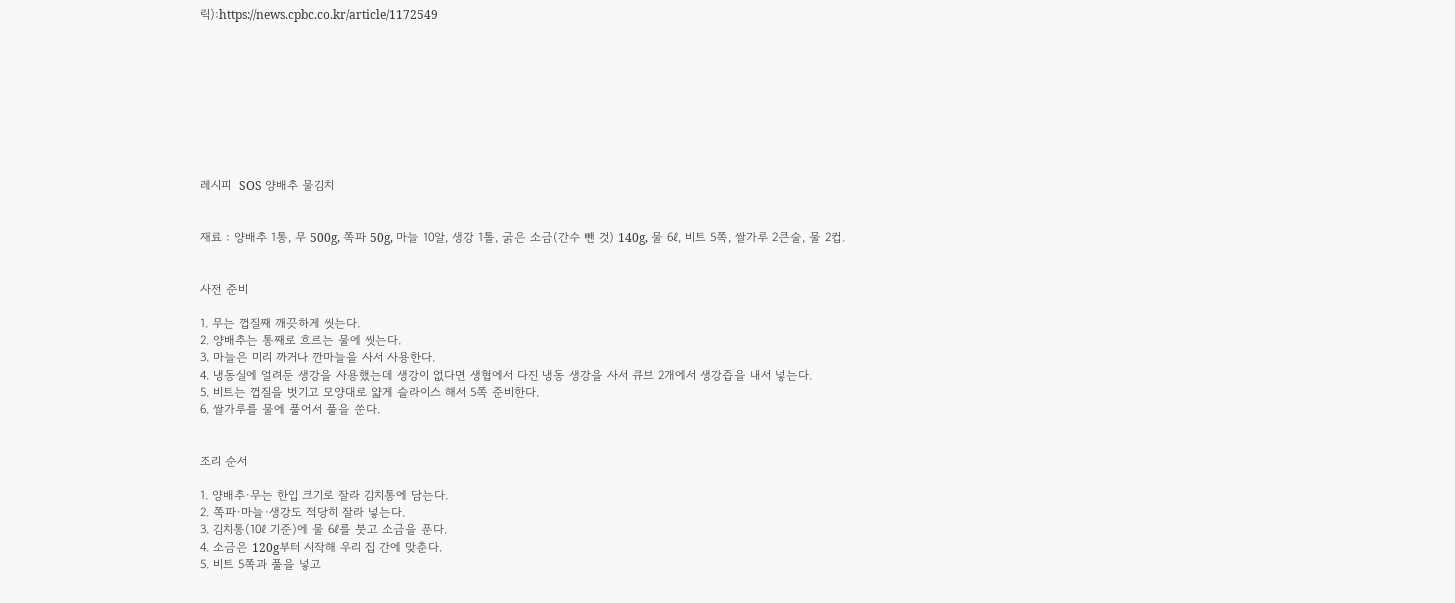릭):https://news.cpbc.co.kr/article/1172549









레시피  SOS 양배추 물김치


재료 : 양배추 1통, 무 500g, 쪽파 50g, 마늘 10알, 생강 1톨, 굵은 소금(간수 뺀 것) 140g, 물 6ℓ, 비트 5쪽, 쌀가루 2큰술, 물 2컵.


사전 준비

1. 무는 껍질째 깨끗하게 씻는다.
2. 양배추는 통째로 흐르는 물에 씻는다.
3. 마늘은 미리 까거나 깐마늘을 사서 사용한다.
4. 냉동실에 얼려둔 생강을 사용했는데 생강이 없다면 생협에서 다진 냉동 생강을 사서 큐브 2개에서 생강즙을 내서 넣는다.
5. 비트는 껍질을 벗기고 모양대로 얇게 슬라이스 해서 5쪽 준비한다.
6. 쌀가루를 물에 풀어서 풀을 쑨다.


조리 순서

1. 양배추·무는 한입 크기로 잘라 김치통에 담는다.
2. 쪽파·마늘·생강도 적당히 잘라 넣는다.
3. 김치통(10ℓ 기준)에 물 6ℓ를 붓고 소금을 푼다.
4. 소금은 120g부터 시작해 우리 집 간에 맞춘다.
5. 비트 5쪽과 풀을 넣고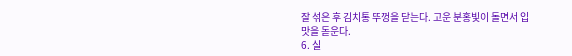잘 섞은 후 김치통 뚜껑을 닫는다. 고운 분홍빛이 돌면서 입맛을 돋운다.
6. 실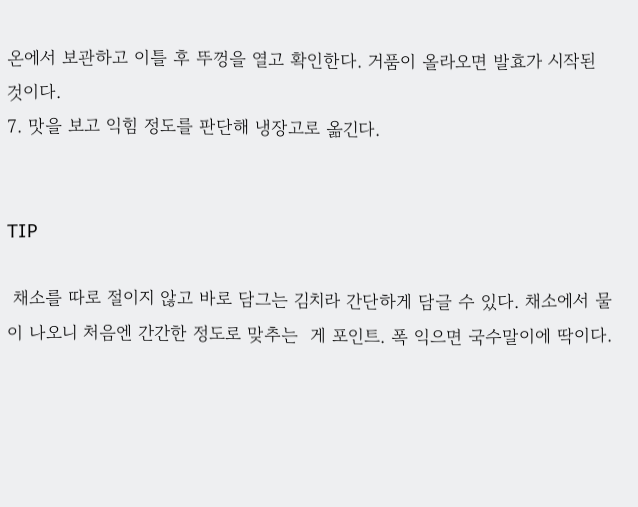온에서 보관하고 이틀 후 뚜껑을 열고 확인한다. 거품이 올라오면 발효가 시작된 것이다.
7. 맛을 보고 익힘 정도를 판단해 냉장고로 옮긴다.


TIP

 채소를 따로 절이지 않고 바로 담그는 김치라 간단하게 담글 수 있다. 채소에서 물이 나오니 처음엔 간간한 정도로 맞추는  게 포인트. 폭 익으면 국수말이에 딱이다.